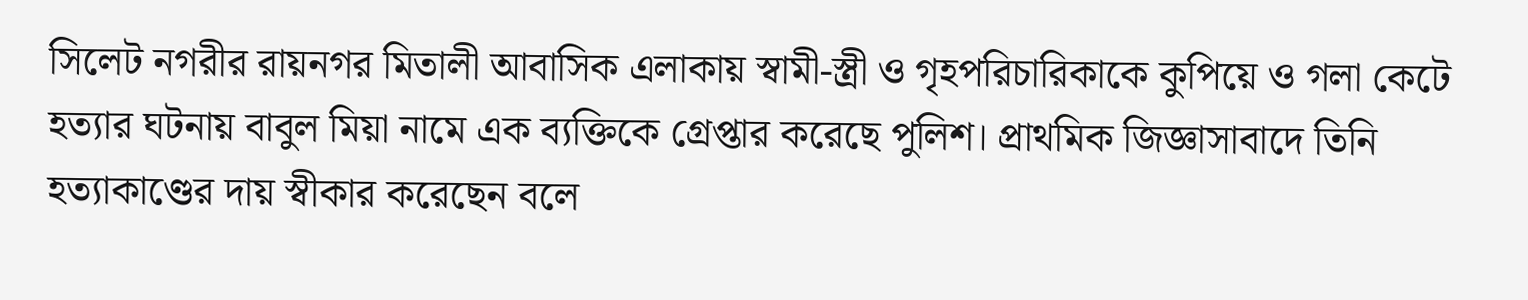সিলেট নগরীর রায়নগর মিতালী আবাসিক এলাকায় স্বামী-স্ত্রী ও গৃহপরিচারিকাকে কুপিয়ে ও গলা কেটে হত্যার ঘটনায় বাবুল মিয়া নামে এক ব্যক্তিকে গ্রেপ্তার করেছে পুলিশ। প্রাথমিক জিজ্ঞাসাবাদে তিনি হত্যাকাণ্ডের দায় স্বীকার করেছেন বলে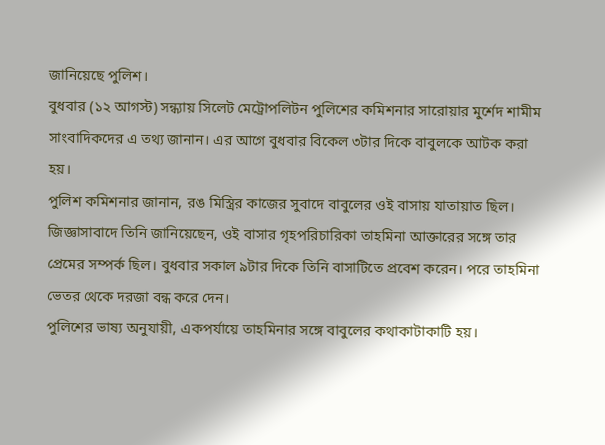জানিয়েছে পুলিশ।
বুধবার (১২ আগস্ট) সন্ধ্যায় সিলেট মেট্রোপলিটন পুলিশের কমিশনার সারোয়ার মুর্শেদ শামীম সাংবাদিকদের এ তথ্য জানান। এর আগে বুধবার বিকেল ৩টার দিকে বাবুলকে আটক করা হয়।
পুলিশ কমিশনার জানান, রঙ মিস্ত্রির কাজের সুবাদে বাবুলের ওই বাসায় যাতায়াত ছিল। জিজ্ঞাসাবাদে তিনি জানিয়েছেন, ওই বাসার গৃহপরিচারিকা তাহমিনা আক্তারের সঙ্গে তার প্রেমের সম্পর্ক ছিল। বুধবার সকাল ৯টার দিকে তিনি বাসাটিতে প্রবেশ করেন। পরে তাহমিনা ভেতর থেকে দরজা বন্ধ করে দেন।
পুলিশের ভাষ্য অনুযায়ী, একপর্যায়ে তাহমিনার সঙ্গে বাবুলের কথাকাটাকাটি হয়।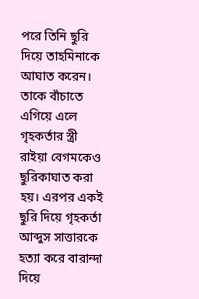পরে তিনি ছুরি দিয়ে তাহমিনাকে আঘাত করেন। তাকে বাঁচাতে এগিয়ে এলে গৃহকর্তার স্ত্রী রাইয়া বেগমকেও ছুরিকাঘাত করা হয়। এরপর একই ছুরি দিয়ে গৃহকর্তা আব্দুস সাত্তারকে হত্যা করে বারান্দা দিয়ে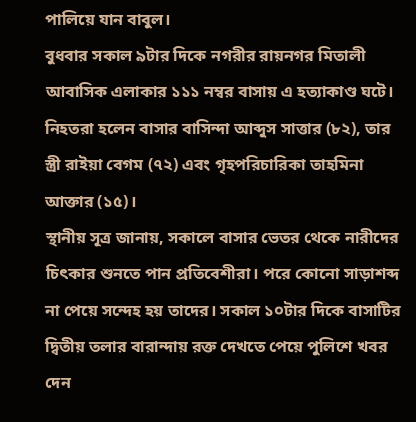পালিয়ে যান বাবুল।
বুধবার সকাল ৯টার দিকে নগরীর রায়নগর মিতালী আবাসিক এলাকার ১১১ নম্বর বাসায় এ হত্যাকাণ্ড ঘটে। নিহতরা হলেন বাসার বাসিন্দা আব্দুস সাত্তার (৮২), তার স্ত্রী রাইয়া বেগম (৭২) এবং গৃহপরিচারিকা তাহমিনা আক্তার (১৫)।
স্থানীয় সূত্র জানায়, সকালে বাসার ভেতর থেকে নারীদের চিৎকার শুনতে পান প্রতিবেশীরা। পরে কোনো সাড়াশব্দ না পেয়ে সন্দেহ হয় তাদের। সকাল ১০টার দিকে বাসাটির দ্বিতীয় তলার বারান্দায় রক্ত দেখতে পেয়ে পুলিশে খবর দেন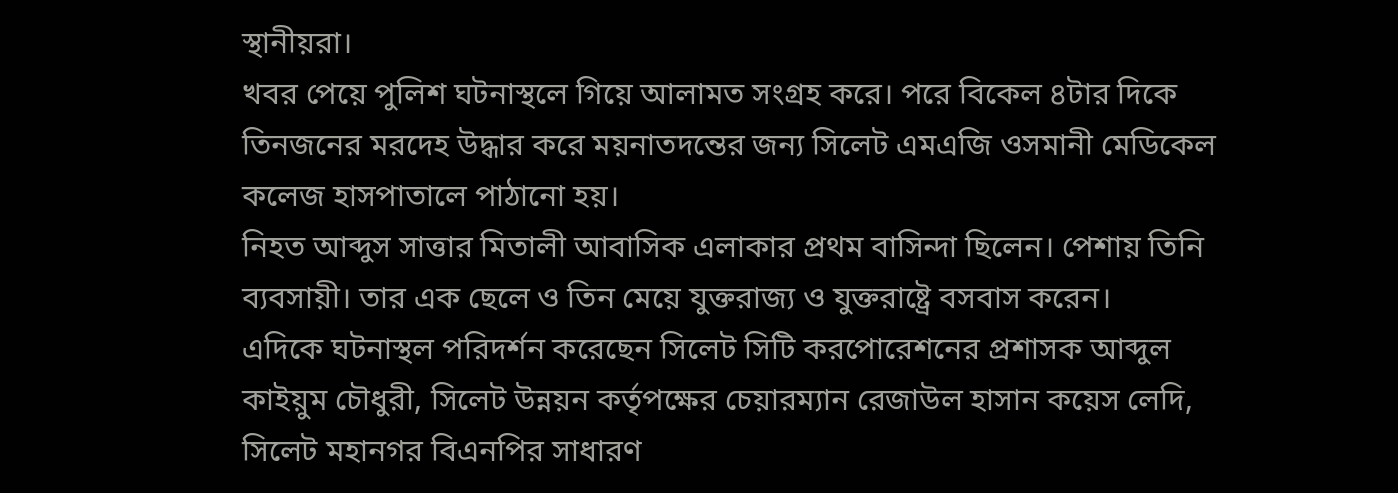স্থানীয়রা।
খবর পেয়ে পুলিশ ঘটনাস্থলে গিয়ে আলামত সংগ্রহ করে। পরে বিকেল ৪টার দিকে তিনজনের মরদেহ উদ্ধার করে ময়নাতদন্তের জন্য সিলেট এমএজি ওসমানী মেডিকেল কলেজ হাসপাতালে পাঠানো হয়।
নিহত আব্দুস সাত্তার মিতালী আবাসিক এলাকার প্রথম বাসিন্দা ছিলেন। পেশায় তিনি ব্যবসায়ী। তার এক ছেলে ও তিন মেয়ে যুক্তরাজ্য ও যুক্তরাষ্ট্রে বসবাস করেন।
এদিকে ঘটনাস্থল পরিদর্শন করেছেন সিলেট সিটি করপোরেশনের প্রশাসক আব্দুল কাইয়ুম চৌধুরী, সিলেট উন্নয়ন কর্তৃপক্ষের চেয়ারম্যান রেজাউল হাসান কয়েস লেদি, সিলেট মহানগর বিএনপির সাধারণ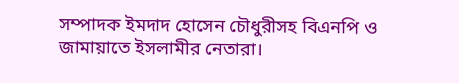সম্পাদক ইমদাদ হোসেন চৌধুরীসহ বিএনপি ও জামায়াতে ইসলামীর নেতারা।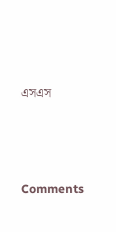এসএস




Comments